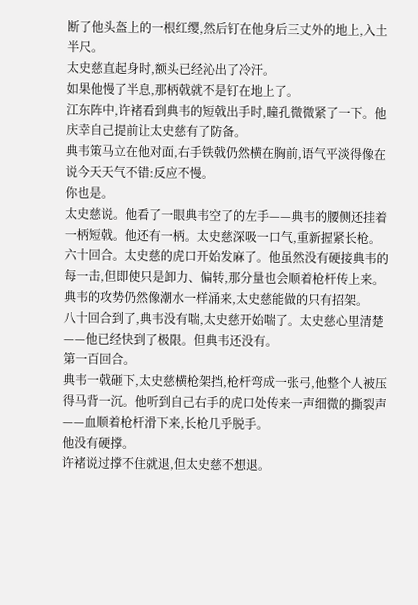断了他头盔上的一根红缨,然后钉在他身后三丈外的地上,入土半尺。
太史慈直起身时,额头已经沁出了冷汗。
如果他慢了半息,那柄戟就不是钉在地上了。
江东阵中,许褚看到典韦的短戟出手时,瞳孔微微紧了一下。他庆幸自己提前让太史慈有了防备。
典韦策马立在他对面,右手铁戟仍然横在胸前,语气平淡得像在说今天天气不错:反应不慢。
你也是。
太史慈说。他看了一眼典韦空了的左手——典韦的腰侧还挂着一柄短戟。他还有一柄。太史慈深吸一口气,重新握紧长枪。
六十回合。太史慈的虎口开始发麻了。他虽然没有硬接典韦的每一击,但即使只是卸力、偏转,那分量也会顺着枪杆传上来。
典韦的攻势仍然像潮水一样涌来,太史慈能做的只有招架。
八十回合到了,典韦没有喘,太史慈开始喘了。太史慈心里清楚——他已经快到了极限。但典韦还没有。
第一百回合。
典韦一戟砸下,太史慈横枪架挡,枪杆弯成一张弓,他整个人被压得马背一沉。他听到自己右手的虎口处传来一声细微的撕裂声——血顺着枪杆滑下来,长枪几乎脱手。
他没有硬撑。
许褚说过撑不住就退,但太史慈不想退。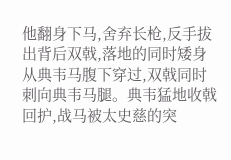他翻身下马,舍弃长枪,反手拔出背后双戟,落地的同时矮身从典韦马腹下穿过,双戟同时刺向典韦马腿。典韦猛地收戟回护,战马被太史慈的突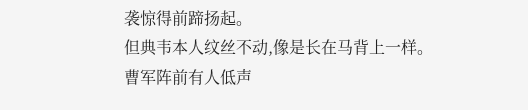袭惊得前蹄扬起。
但典韦本人纹丝不动,像是长在马背上一样。
曹军阵前有人低声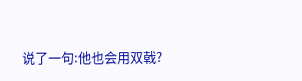说了一句:他也会用双戟?